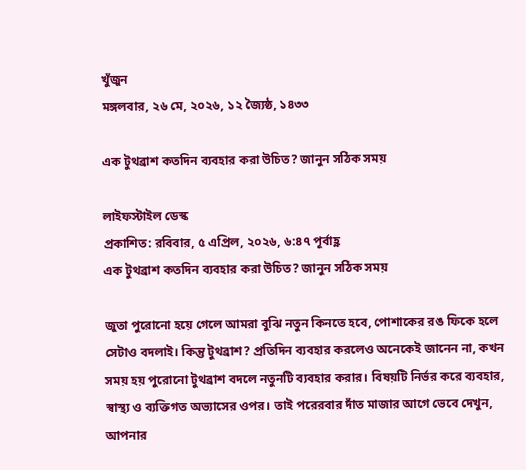খুঁজুন
মঙ্গলবার, ২৬ মে, ২০২৬, ১২ জ্যৈষ্ঠ, ১৪৩৩

এক টুথব্রাশ কতদিন ব্যবহার করা উচিত? জানুন সঠিক সময়

লাইফস্টাইল ডেস্ক
প্রকাশিত: রবিবার, ৫ এপ্রিল, ২০২৬, ৬:৪৭ পূর্বাহ্ণ
এক টুথব্রাশ কতদিন ব্যবহার করা উচিত? জানুন সঠিক সময়

জুতা পুরোনো হয়ে গেলে আমরা বুঝি নতুন কিনতে হবে, পোশাকের রঙ ফিকে হলে সেটাও বদলাই। কিন্তু টুথব্রাশ? প্রতিদিন ব্যবহার করলেও অনেকেই জানেন না, কখন সময় হয় পুরোনো টুথব্রাশ বদলে নতুনটি ব্যবহার করার। বিষয়টি নির্ভর করে ব্যবহার, স্বাস্থ্য ও ব্যক্তিগত অভ্যাসের ওপর। তাই পরেরবার দাঁত মাজার আগে ভেবে দেখুন, আপনার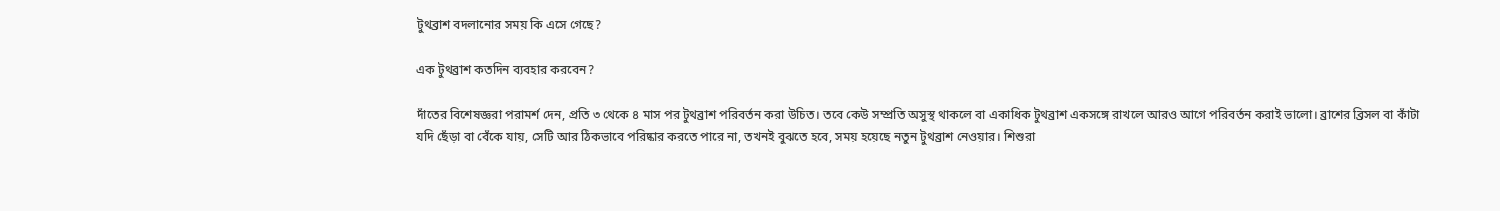টুথব্রাশ বদলানোর সময় কি এসে গেছে?

এক টুথব্রাশ কতদিন ব্যবহার করবেন?

দাঁতের বিশেষজ্ঞরা পরামর্শ দেন, প্রতি ৩ থেকে ৪ মাস পর টুথব্রাশ পরিবর্তন করা উচিত। তবে কেউ সম্প্রতি অসুস্থ থাকলে বা একাধিক টুথব্রাশ একসঙ্গে রাখলে আরও আগে পরিবর্তন করাই ভালো। ব্রাশের ব্রিসল বা কাঁটা যদি ছেঁড়া বা বেঁকে যায়, সেটি আর ঠিকভাবে পরিষ্কার করতে পারে না, তখনই বুঝতে হবে, সময় হয়েছে নতুন টুথব্রাশ নেওয়ার। শিশুরা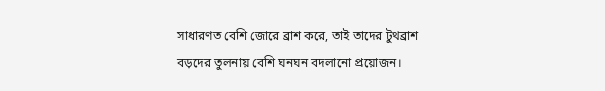সাধারণত বেশি জোরে ব্রাশ করে, তাই তাদের টুথব্রাশ বড়দের তুলনায় বেশি ঘনঘন বদলানো প্রয়োজন।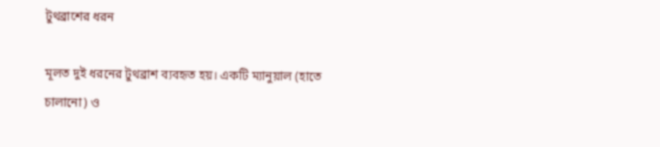টুথব্রাশের ধরন

মূলত দুই ধরনের টুথব্রাশ ব্যবহৃত হয়। একটি ম্যানুয়াল (হাতে চালানো) ও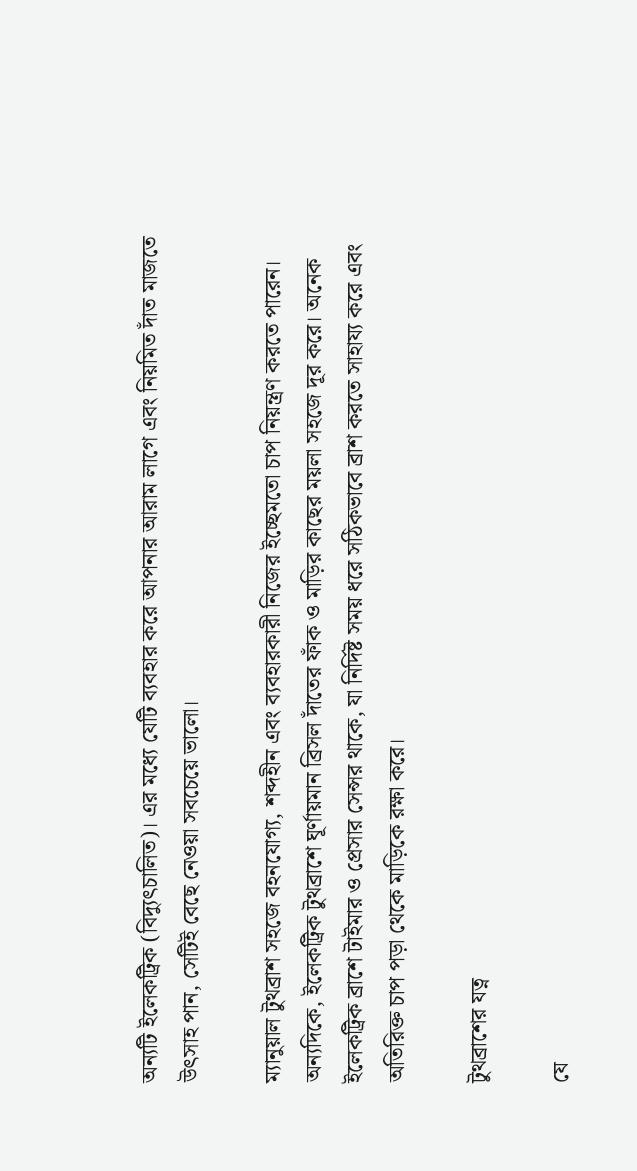অন্যটি ইলেকট্রিক (বিদ্যুৎচালিত)। এর মধ্যে যেটি ব্যবহার করে আপনার আরাম লাগে এবং নিয়মিত দাঁত মাজতে উৎসাহ পান, সেটিই বেছে নেওয়া সবচেয়ে ভালো।

ম্যানুয়াল টুথব্রাশ সহজে বহনযোগ্য, শব্দহীন এবং ব্যবহারকারী নিজের ইচ্ছেমতো চাপ নিয়ন্ত্রণ করতে পারেন। অন্যদিকে, ইলেকট্রিক টুথব্রাশে ঘূর্ণায়মান ব্রিসল দাঁতের ফাঁক ও মাড়ির কাছের ময়লা সহজে দূর করে। অনেক ইলেকট্রিক ব্রাশে টাইমার ও প্রেসার সেন্সর থাকে, যা নির্দিষ্ট সময় ধরে সঠিকভাবে ব্রাশ করতে সাহায্য করে এবং অতিরিক্ত চাপ পড়া থেকে মাড়িকে রক্ষা করে।

টুথব্রাশের যত্ন

যে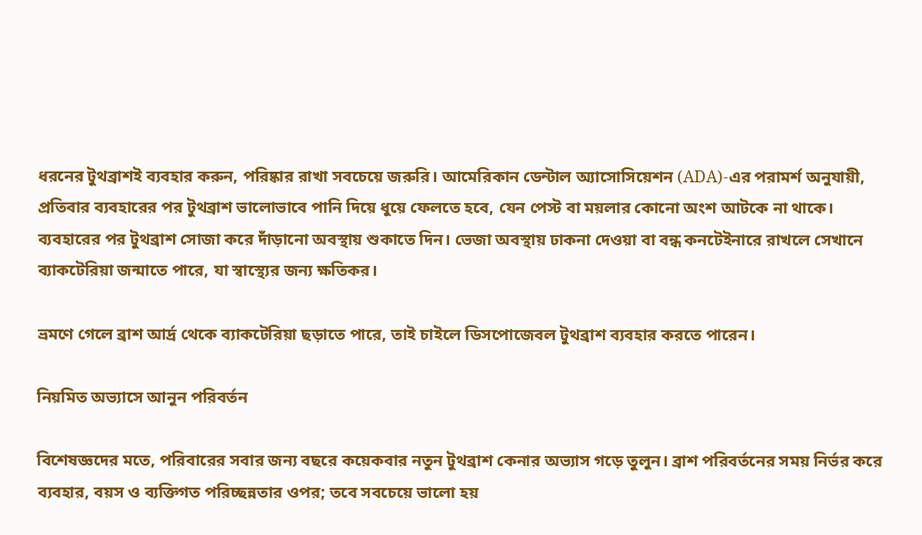ধরনের টুথব্রাশই ব্যবহার করুন, পরিষ্কার রাখা সবচেয়ে জরুরি। আমেরিকান ডেন্টাল অ্যাসোসিয়েশন (ADA)-এর পরামর্শ অনুযায়ী, প্রতিবার ব্যবহারের পর টুথব্রাশ ভালোভাবে পানি দিয়ে ধুয়ে ফেলতে হবে, যেন পেস্ট বা ময়লার কোনো অংশ আটকে না থাকে। ব্যবহারের পর টুথব্রাশ সোজা করে দাঁড়ানো অবস্থায় শুকাতে দিন। ভেজা অবস্থায় ঢাকনা দেওয়া বা বন্ধ কনটেইনারে রাখলে সেখানে ব্যাকটেরিয়া জন্মাতে পারে, যা স্বাস্থ্যের জন্য ক্ষতিকর।

ভ্রমণে গেলে ব্রাশ আর্দ্র থেকে ব্যাকটেরিয়া ছড়াতে পারে, তাই চাইলে ডিসপোজেবল টুথব্রাশ ব্যবহার করতে পারেন।

নিয়মিত অভ্যাসে আনুন পরিবর্তন

বিশেষজ্ঞদের মতে, পরিবারের সবার জন্য বছরে কয়েকবার নতুন টুথব্রাশ কেনার অভ্যাস গড়ে তুলুন। ব্রাশ পরিবর্তনের সময় নির্ভর করে ব্যবহার, বয়স ও ব্যক্তিগত পরিচ্ছন্নতার ওপর; তবে সবচেয়ে ভালো হয়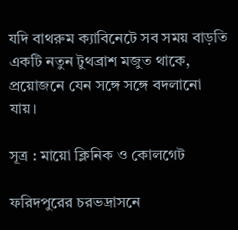যদি বাথরুম ক্যাবিনেটে সব সময় বাড়তি একটি নতুন টুথব্রাশ মজুত থাকে, প্রয়োজনে যেন সঙ্গে সঙ্গে বদলানো যায়।

সূত্র : মায়ো ক্লিনিক ও কোলগেট

ফরিদপুরের চরভদ্রাসনে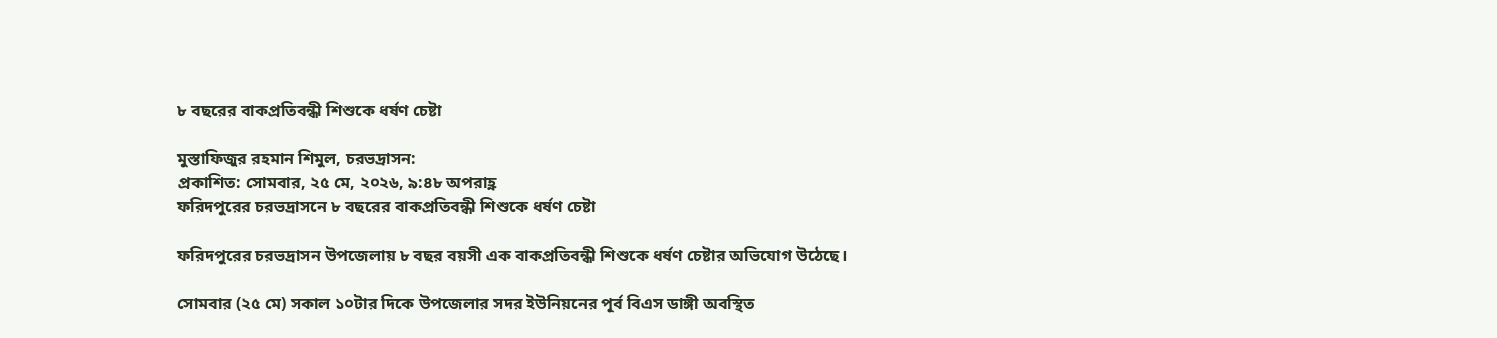৮ বছরের বাকপ্রতিবন্ধী শিশুকে ধর্ষণ চেষ্টা

মুস্তাফিজুর রহমান শিমুল, চরভদ্রাসন:
প্রকাশিত: সোমবার, ২৫ মে, ২০২৬, ৯:৪৮ অপরাহ্ণ
ফরিদপুরের চরভদ্রাসনে ৮ বছরের বাকপ্রতিবন্ধী শিশুকে ধর্ষণ চেষ্টা

ফরিদপুরের চরভদ্রাসন উপজেলায় ৮ বছর বয়সী এক বাকপ্রতিবন্ধী শিশুকে ধর্ষণ চেষ্টার অভিযোগ উঠেছে।

সোমবার (২৫ মে) সকাল ১০টার দিকে উপজেলার সদর ইউনিয়নের পূর্ব বিএস ডাঙ্গী অবস্থিত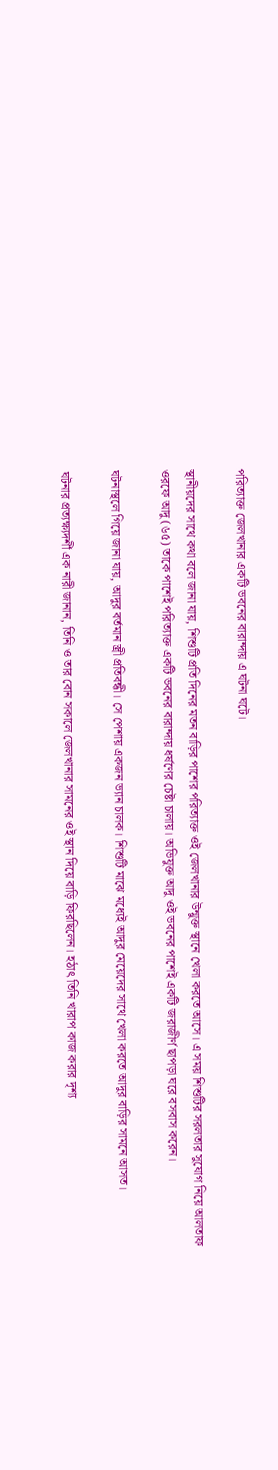পরিত্যাক্ত জেলখানার একটি ভবনের বারান্দায় এ ঘটনা ঘটে।

স্থানীয়দের সাথে কথা বলে জানা যায়, শিশুটি প্রতি দিনের মতন বাড়ির পাশের পরিত্যাক্ত ওই জেলখানার উন্মুক্ত স্থানে খেলা করতে আসে। এ সময় শিশুটির সরলতার সুযোগ নিয়ে আলতাফ ওরফে আদু (৬৫) তাকে পাশেই পরিত্যাক্ত একটি ভবনের বারান্দায় ধর্ষণের চেষ্টা চালায়। অভিযুক্ত আদু ওই ভবনের পাশেই একটি জরাজীর্ণ ছাপড়া ঘরে বসবাস করেন।

ঘটনাস্থলে গিয়ে জানা যায়, আদুর বর্তমান স্ত্রী প্রতিবন্ধী। সে পেশায় একজন ভ্যান চালক। শিশুটি মাঝে মধ্যেই আদুর মেয়েদের সাথে খেলা করতে আদুর বাড়ির সামনে আসত।

ঘটনার প্রত্যক্ষ্যদর্শী এক নারী জানান, তিনি ও তার বোন সকালে জেলখানার সামনের ওই স্থান দিয়ে বাড়ি ফিরছিলেন। হঠাৎ তিনি খারাপ কাজ করার দৃশ্য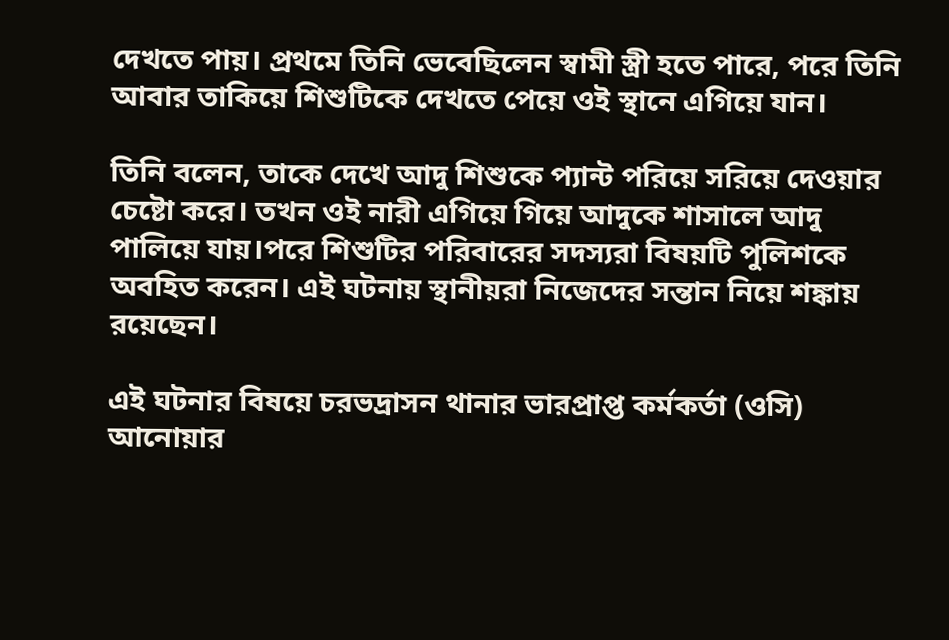দেখতে পায়। প্রথমে তিনি ভেবেছিলেন স্বামী স্ত্রী হতে পারে, পরে তিনি আবার তাকিয়ে শিশুটিকে দেখতে পেয়ে ওই স্থানে এগিয়ে যান।

তিনি বলেন, তাকে দেখে আদু শিশুকে প্যান্ট পরিয়ে সরিয়ে দেওয়ার চেষ্টো করে। তখন ওই নারী এগিয়ে গিয়ে আদুকে শাসালে আদু পালিয়ে যায়।পরে শিশুটির পরিবারের সদস্যরা বিষয়টি পুলিশকে অবহিত করেন। এই ঘটনায় স্থানীয়রা নিজেদের সন্তান নিয়ে শঙ্কায় রয়েছেন।

এই ঘটনার বিষয়ে চরভদ্রাসন থানার ভারপ্রাপ্ত কর্মকর্তা (ওসি) আনোয়ার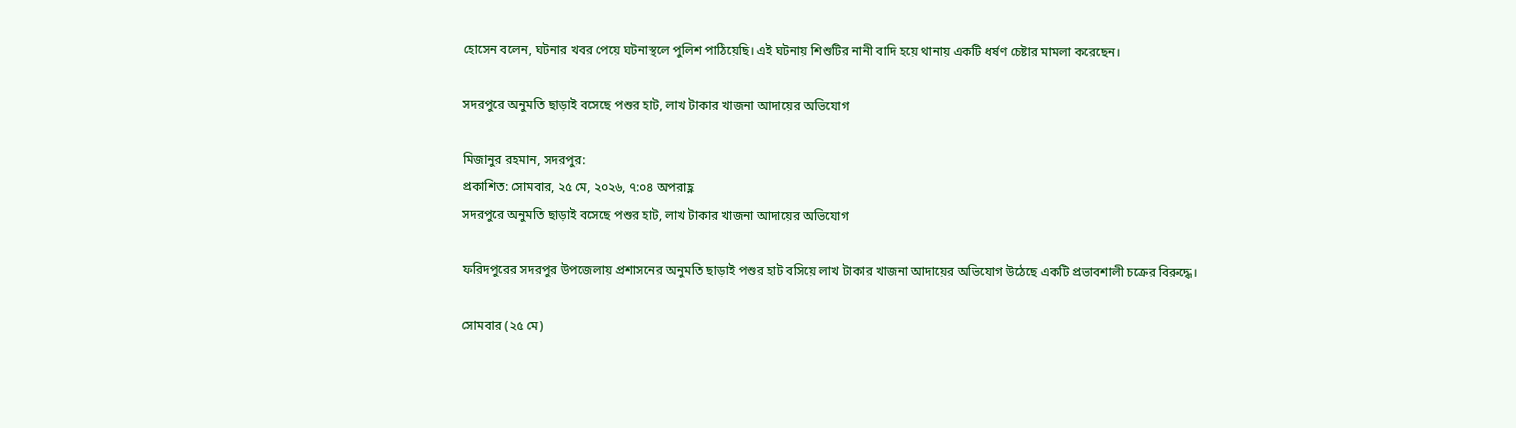হোসেন বলেন, ঘটনার খবর পেয়ে ঘটনাস্থলে পুলিশ পাঠিয়েছি। এই ঘটনায় শিশুটির নানী বাদি হয়ে থানায় একটি ধর্ষণ চেষ্টার মামলা করেছেন।

সদরপুরে অনুমতি ছাড়াই বসেছে পশুর হাট, লাখ টাকার খাজনা আদায়ের অভিযোগ

মিজানুর রহমান, সদরপুর:
প্রকাশিত: সোমবার, ২৫ মে, ২০২৬, ৭:০৪ অপরাহ্ণ
সদরপুরে অনুমতি ছাড়াই বসেছে পশুর হাট, লাখ টাকার খাজনা আদায়ের অভিযোগ

ফরিদপুরের সদরপুর উপজেলায় প্রশাসনের অনুমতি ছাড়াই পশুর হাট বসিয়ে লাখ টাকার খাজনা আদায়ের অভিযোগ উঠেছে একটি প্রভাবশালী চক্রের বিরুদ্ধে।

সোমবার (২৫ মে)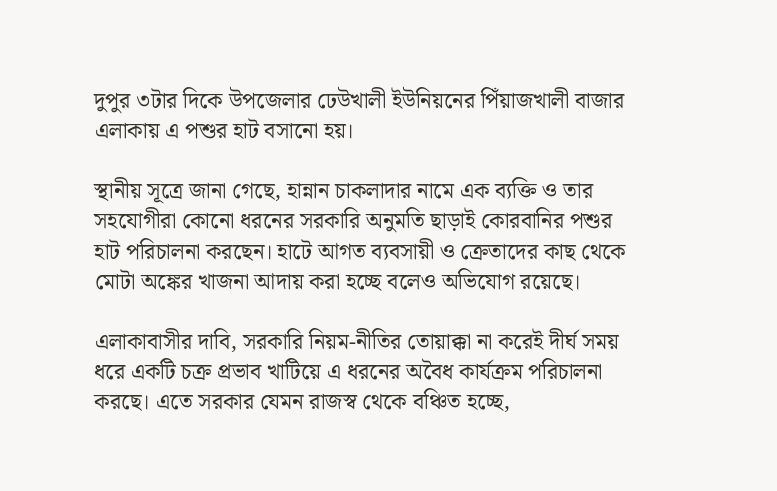দুপুর ৩টার দিকে উপজেলার ঢেউখালী ইউনিয়নের পিঁয়াজখালী বাজার এলাকায় এ পশুর হাট বসানো হয়।

স্থানীয় সূত্রে জানা গেছে, হান্নান চাকলাদার নামে এক ব্যক্তি ও তার সহযোগীরা কোনো ধরনের সরকারি অনুমতি ছাড়াই কোরবানির পশুর হাট পরিচালনা করছেন। হাটে আগত ব্যবসায়ী ও ক্রেতাদের কাছ থেকে মোটা অঙ্কের খাজনা আদায় করা হচ্ছে বলেও অভিযোগ রয়েছে।

এলাকাবাসীর দাবি, সরকারি নিয়ম-নীতির তোয়াক্কা না করেই দীর্ঘ সময় ধরে একটি চক্র প্রভাব খাটিয়ে এ ধরনের অবৈধ কার্যক্রম পরিচালনা করছে। এতে সরকার যেমন রাজস্ব থেকে বঞ্চিত হচ্ছে,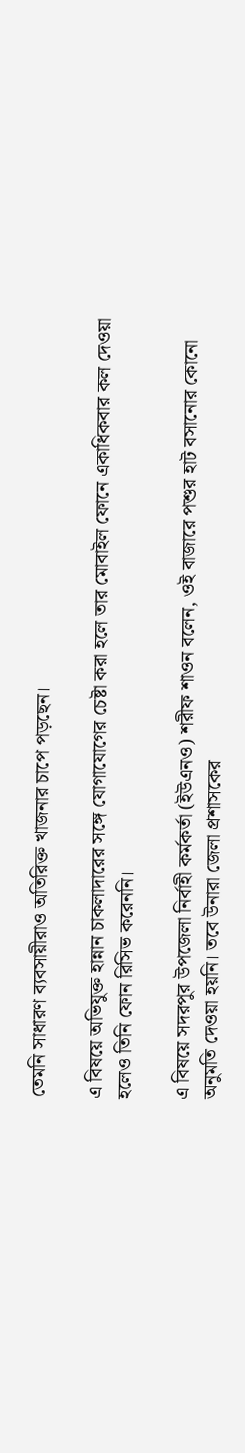তেমনি সাধারণ ব্যবসায়ীরাও অতিরিক্ত খাজনার চাপে পড়ছেন।

এ বিষয়ে অভিযুক্ত হান্নান চাকলাদারের সঙ্গে যোগাযোগের চেষ্টা করা হলে তার মোবাইল ফোনে একাধিকবার কল দেওয়া হলেও তিনি ফোন রিসিভ করেননি।

এ বিষয়ে সদরপুর উপজেলা নির্বাহী কর্মকর্তা (ইউএনও) শরীফ শাওন বলেন, ওই বাজারে পশুর হাট বসানোর কোনো অনুমতি দেওয়া হয়নি। তবে উনারা জেলা প্রশাসকের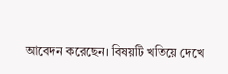আবেদন করেছেন। বিষয়টি খতিয়ে দেখে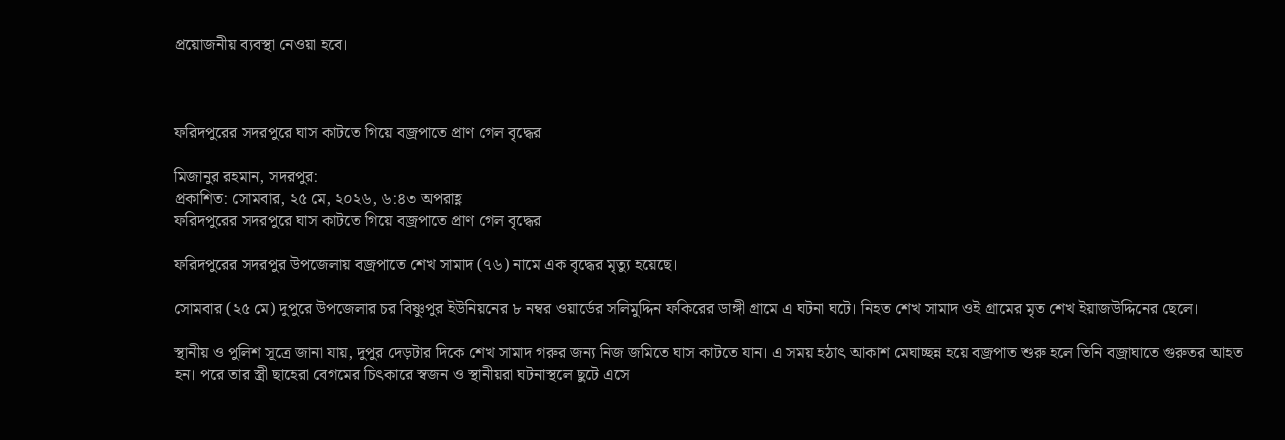প্রয়োজনীয় ব্যবস্থা নেওয়া হবে।



ফরিদপুরের সদরপুরে ঘাস কাটতে গিয়ে বজ্রপাতে প্রাণ গেল বৃদ্ধের

মিজানুর রহমান, সদরপুর:
প্রকাশিত: সোমবার, ২৫ মে, ২০২৬, ৬:৪৩ অপরাহ্ণ
ফরিদপুরের সদরপুরে ঘাস কাটতে গিয়ে বজ্রপাতে প্রাণ গেল বৃদ্ধের

ফরিদপুরের সদরপুর উপজেলায় বজ্রপাতে শেখ সামাদ (৭৬) নামে এক বৃদ্ধের মৃত্যু হয়েছে।

সোমবার (২৫ মে) দুপুরে উপজেলার চর বিষ্ণুপুর ইউনিয়নের ৮ নম্বর ওয়ার্ডের সলিমুদ্দিন ফকিরের ডাঙ্গী গ্রামে এ ঘটনা ঘটে। নিহত শেখ সামাদ ওই গ্রামের মৃত শেখ ইয়াজউদ্দিনের ছেলে।

স্থানীয় ও পুলিশ সূত্রে জানা যায়, দুপুর দেড়টার দিকে শেখ সামাদ গরুর জন্য নিজ জমিতে ঘাস কাটতে যান। এ সময় হঠাৎ আকাশ মেঘাচ্ছন্ন হয়ে বজ্রপাত শুরু হলে তিনি বজ্রাঘাতে গুরুতর আহত হন। পরে তার স্ত্রী ছাহেরা বেগমের চিৎকারে স্বজন ও স্থানীয়রা ঘটনাস্থলে ছুটে এসে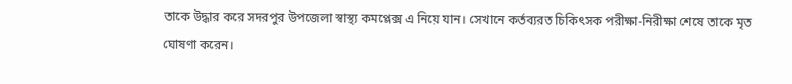তাকে উদ্ধার করে সদরপুর উপজেলা স্বাস্থ্য কমপ্লেক্স এ নিয়ে যান। সেখানে কর্তব্যরত চিকিৎসক পরীক্ষা-নিরীক্ষা শেষে তাকে মৃত ঘোষণা করেন।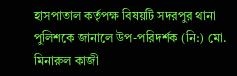হাসপাতাল কর্তৃপক্ষ বিষয়টি সদরপুর থানা পুলিশকে জানালে উপ-পরিদর্শক (নি:) মো. মিনারুল কাজী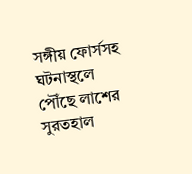সঙ্গীয় ফোর্সসহ ঘটনাস্থলে পৌঁছে লাশের সুরতহাল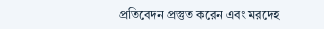প্রতিবেদন প্রস্তুত করেন এবং মরদেহ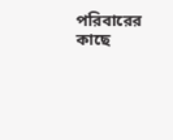পরিবারের কাছে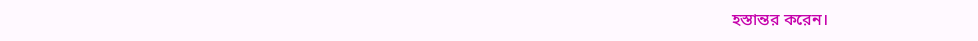হস্তান্তর করেন।